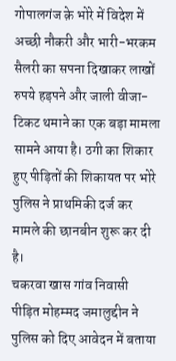गोपालगंज क़े भोरे में विदेश में अच्छी नौकरी और भारी-भरकम सैलरी का सपना दिखाकर लाखों रुपये हड़पने और जाली वीजा-टिकट थमाने का एक बड़ा मामला सामने आया है। ठगी का शिकार हुए पीड़ितों की शिकायत पर भोरे पुलिस ने प्राथमिकी दर्ज कर मामले की छानबीन शुरू कर दी है।
चकरवा खास गांव निवासी पीड़ित मोहम्मद जमालुद्दीन ने पुलिस को दिए आवेदन में बताया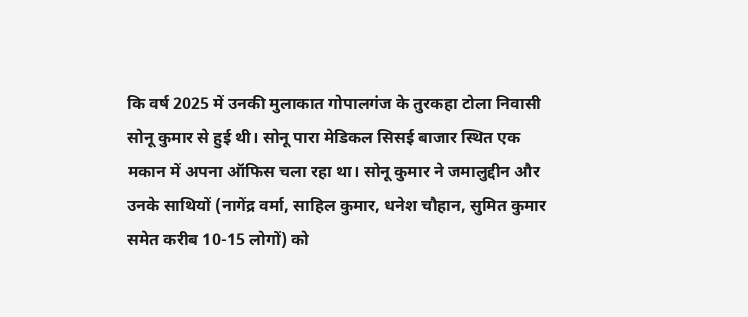कि वर्ष 2025 में उनकी मुलाकात गोपालगंज के तुरकहा टोला निवासी सोनू कुमार से हुई थी। सोनू पारा मेडिकल सिसई बाजार स्थित एक मकान में अपना ऑफिस चला रहा था। सोनू कुमार ने जमालुद्दीन और उनके साथियों (नागेंद्र वर्मा, साहिल कुमार, धनेश चौहान, सुमित कुमार समेत करीब 10-15 लोगों) को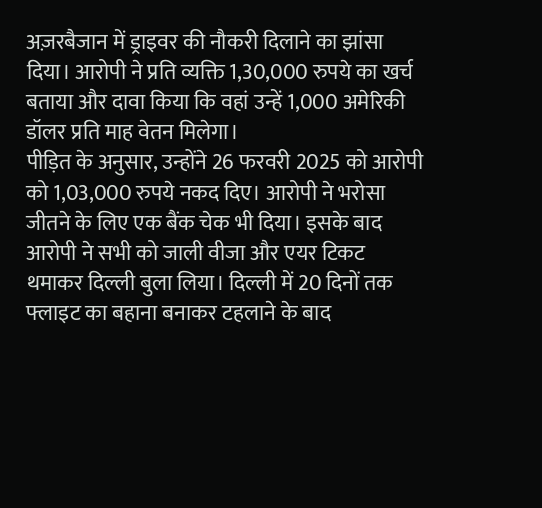अज़रबैजान में ड्राइवर की नौकरी दिलाने का झांसा दिया। आरोपी ने प्रति व्यक्ति 1,30,000 रुपये का खर्च बताया और दावा किया कि वहां उन्हें 1,000 अमेरिकी डॉलर प्रति माह वेतन मिलेगा।
पीड़ित के अनुसार, उन्होंने 26 फरवरी 2025 को आरोपी को 1,03,000 रुपये नकद दिए। आरोपी ने भरोसा जीतने के लिए एक बैंक चेक भी दिया। इसके बाद आरोपी ने सभी को जाली वीजा और एयर टिकट थमाकर दिल्ली बुला लिया। दिल्ली में 20 दिनों तक फ्लाइट का बहाना बनाकर टहलाने के बाद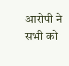आरोपी ने सभी को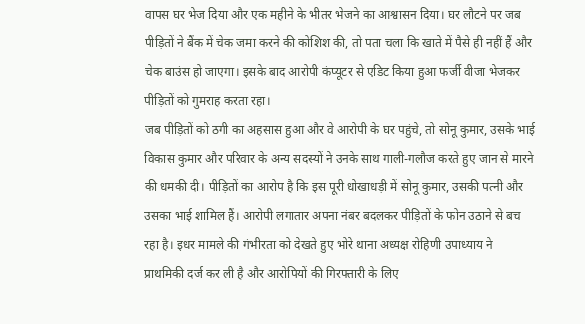वापस घर भेज दिया और एक महीने के भीतर भेजने का आश्वासन दिया। घर लौटने पर जब पीड़ितों ने बैंक में चेक जमा करने की कोशिश की, तो पता चला कि खाते में पैसे ही नहीं हैं और चेक बाउंस हो जाएगा। इसके बाद आरोपी कंप्यूटर से एडिट किया हुआ फर्जी वीजा भेजकर पीड़ितों को गुमराह करता रहा।
जब पीड़ितों को ठगी का अहसास हुआ और वे आरोपी के घर पहुंचे, तो सोनू कुमार, उसके भाई विकास कुमार और परिवार के अन्य सदस्यों ने उनके साथ गाली-गलौज करते हुए जान से मारने की धमकी दी। पीड़ितों का आरोप है कि इस पूरी धोखाधड़ी में सोनू कुमार, उसकी पत्नी और उसका भाई शामिल हैं। आरोपी लगातार अपना नंबर बदलकर पीड़ितों के फोन उठाने से बच रहा है। इधर मामले की गंभीरता को देखते हुए भोरे थाना अध्यक्ष रोहिणी उपाध्याय ने प्राथमिकी दर्ज कर ली है और आरोपियों की गिरफ्तारी के लिए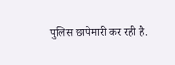पुलिस छापेमारी कर रही है.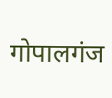गोपालगंज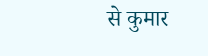से कुमार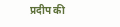प्रदीप की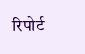रिपोर्ट